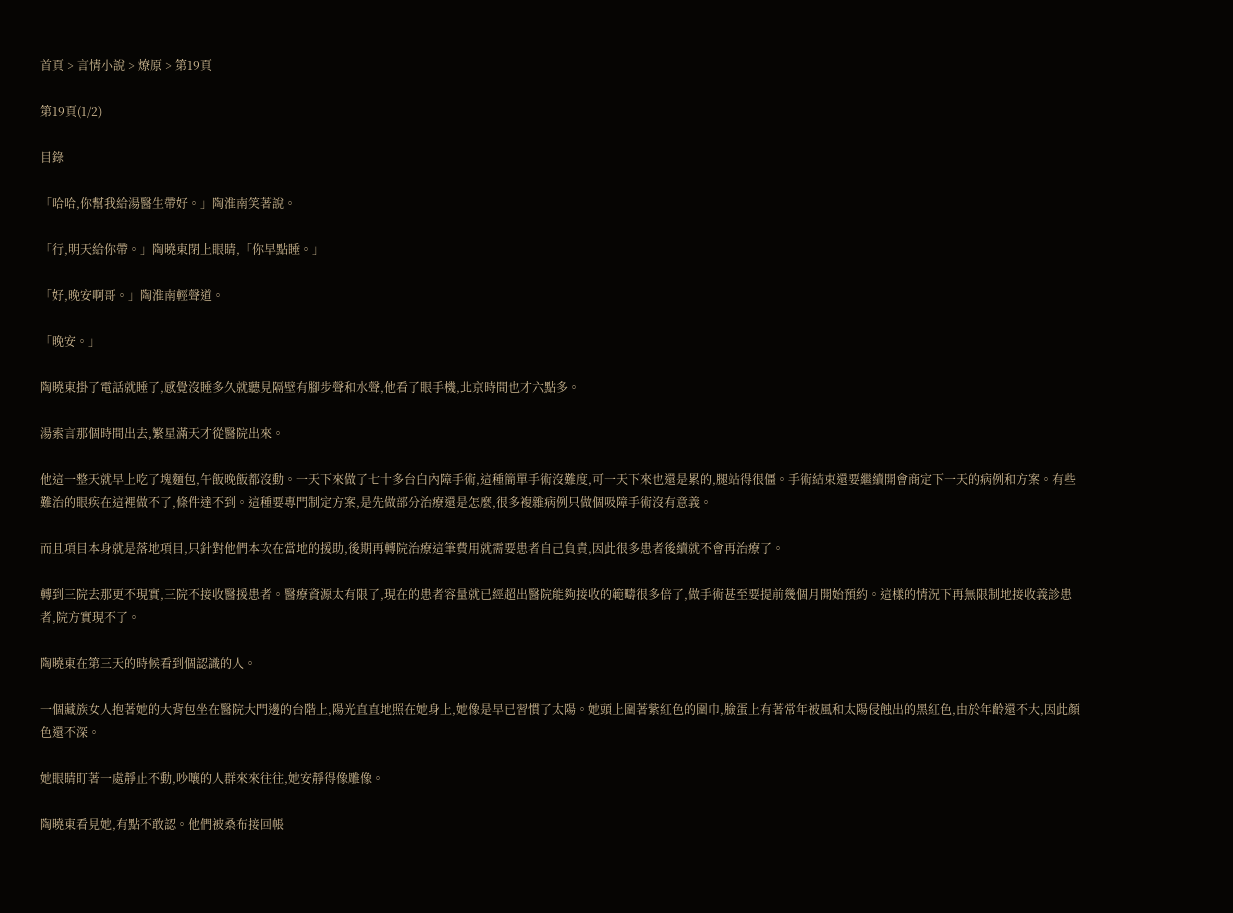首頁 > 言情小說 > 燎原 > 第19頁

第19頁(1/2)

目錄

「哈哈,你幫我給湯醫生帶好。」陶淮南笑著說。

「行,明天給你帶。」陶曉東閉上眼睛,「你早點睡。」

「好,晚安啊哥。」陶淮南輕聲道。

「晚安。」

陶曉東掛了電話就睡了,感覺沒睡多久就聽見隔壁有腳步聲和水聲,他看了眼手機,北京時間也才六點多。

湯索言那個時間出去,繁星滿天才從醫院出來。

他這一整天就早上吃了塊麵包,午飯晚飯都沒動。一天下來做了七十多台白內障手術,這種簡單手術沒難度,可一天下來也還是累的,腿站得很僵。手術結束還要繼續開會商定下一天的病例和方案。有些難治的眼疾在這裡做不了,條件達不到。這種要專門制定方案,是先做部分治療還是怎麼,很多複雜病例只做個吸障手術沒有意義。

而且項目本身就是落地項目,只針對他們本次在當地的援助,後期再轉院治療這筆費用就需要患者自己負責,因此很多患者後續就不會再治療了。

轉到三院去那更不現實,三院不接收醫援患者。醫療資源太有限了,現在的患者容量就已經超出醫院能夠接收的範疇很多倍了,做手術甚至要提前幾個月開始預約。這樣的情況下再無限制地接收義診患者,院方實現不了。

陶曉東在第三天的時候看到個認識的人。

一個藏族女人抱著她的大背包坐在醫院大門邊的台階上,陽光直直地照在她身上,她像是早已習慣了太陽。她頭上圍著紫紅色的圍巾,臉蛋上有著常年被風和太陽侵蝕出的黑紅色,由於年齡還不大,因此顏色還不深。

她眼睛盯著一處靜止不動,吵嚷的人群來來往往,她安靜得像雕像。

陶曉東看見她,有點不敢認。他們被桑布接回帳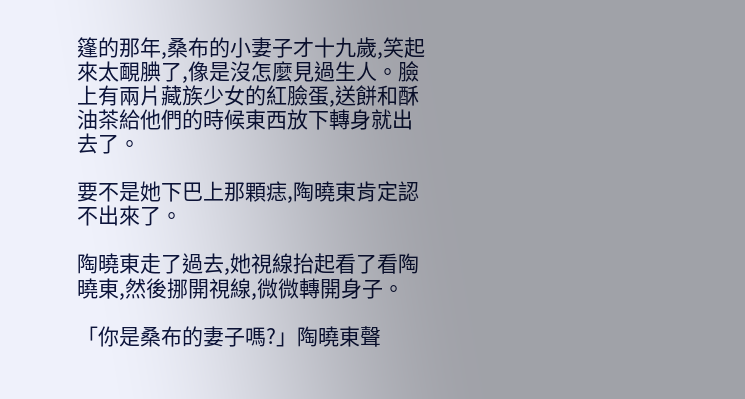篷的那年,桑布的小妻子才十九歲,笑起來太靦腆了,像是沒怎麼見過生人。臉上有兩片藏族少女的紅臉蛋,送餅和酥油茶給他們的時候東西放下轉身就出去了。

要不是她下巴上那顆痣,陶曉東肯定認不出來了。

陶曉東走了過去,她視線抬起看了看陶曉東,然後挪開視線,微微轉開身子。

「你是桑布的妻子嗎?」陶曉東聲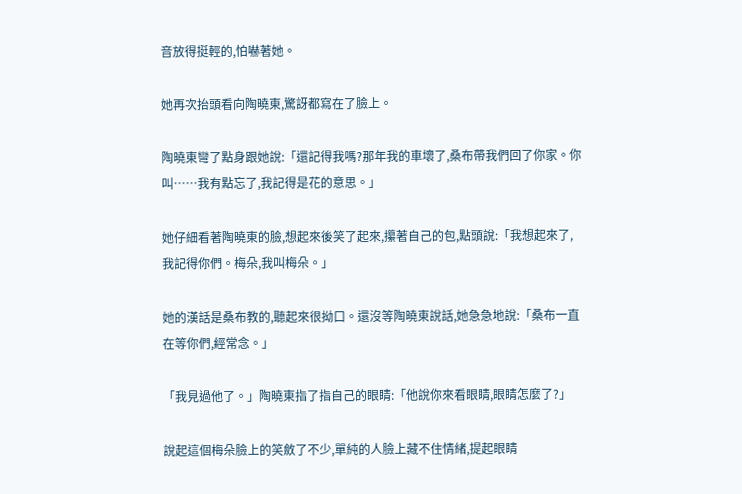音放得挺輕的,怕嚇著她。

她再次抬頭看向陶曉東,驚訝都寫在了臉上。

陶曉東彎了點身跟她說:「還記得我嗎?那年我的車壞了,桑布帶我們回了你家。你叫……我有點忘了,我記得是花的意思。」

她仔細看著陶曉東的臉,想起來後笑了起來,攥著自己的包,點頭說:「我想起來了,我記得你們。梅朵,我叫梅朵。」

她的漢話是桑布教的,聽起來很拗口。還沒等陶曉東說話,她急急地說:「桑布一直在等你們,經常念。」

「我見過他了。」陶曉東指了指自己的眼睛:「他說你來看眼睛,眼睛怎麼了?」

說起這個梅朵臉上的笑斂了不少,單純的人臉上藏不住情緒,提起眼睛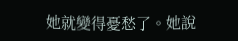她就變得憂愁了。她說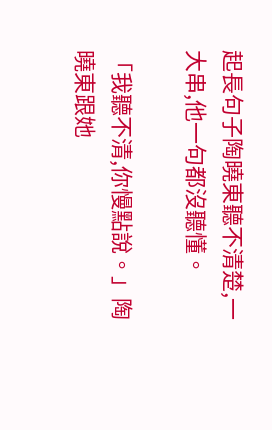起長句子陶曉東聽不清楚,一大串,他一句都沒聽懂。

「我聽不清,你慢點說。」陶曉東跟她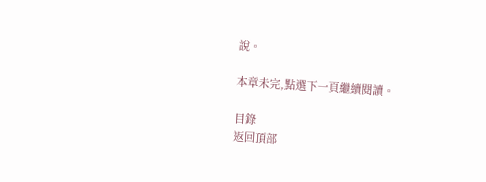說。

本章未完,點選下一頁繼續閱讀。

目錄
返回頂部